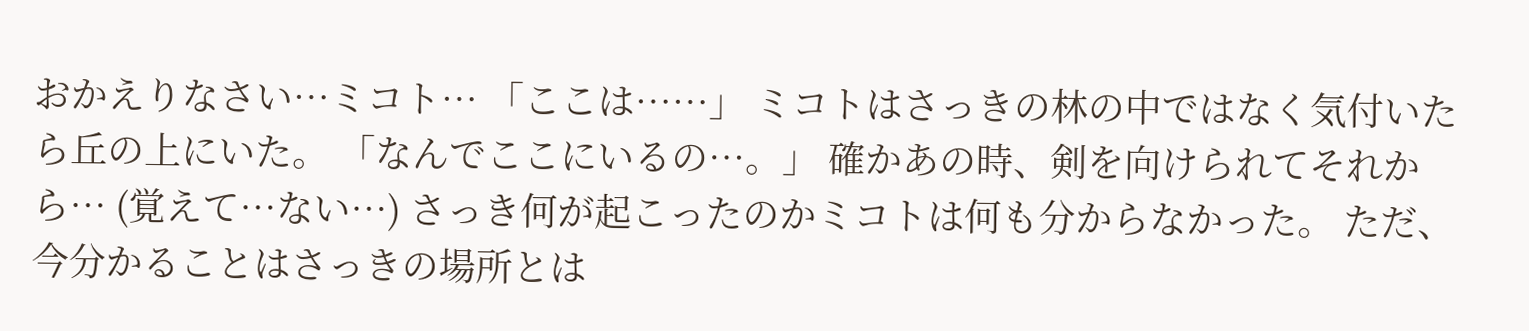おかえりなさい…ミコト… 「ここは……」 ミコトはさっきの林の中ではなく気付いたら丘の上にいた。 「なんでここにいるの…。」 確かあの時、剣を向けられてそれから… (覚えて…ない…) さっき何が起こったのかミコトは何も分からなかった。 ただ、今分かることはさっきの場所とは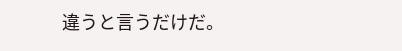違うと言うだけだ。